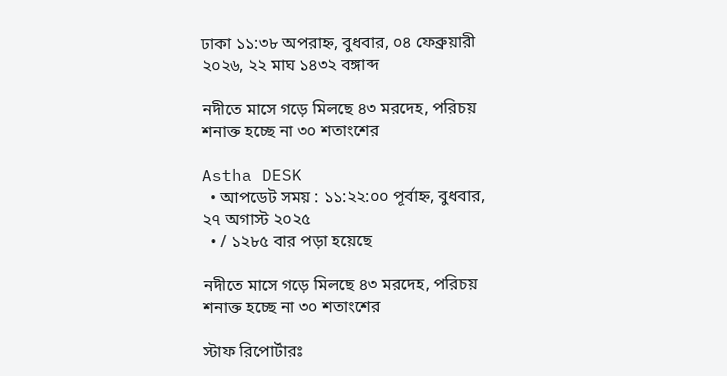ঢাকা ১১:৩৮ অপরাহ্ন, বুধবার, ০৪ ফেব্রুয়ারী ২০২৬, ২২ মাঘ ১৪৩২ বঙ্গাব্দ

নদীতে মাসে গড়ে মিলছে ৪৩ মরদেহ, পরিচয় শনাক্ত হচ্ছে না ৩০ শতাংশের

Astha DESK
  • আপডেট সময় : ১১:২২:০০ পূর্বাহ্ন, বুধবার, ২৭ অগাস্ট ২০২৫
  • / ১২৮৫ বার পড়া হয়েছে

নদীতে মাসে গড়ে মিলছে ৪৩ মরদেহ, পরিচয় শনাক্ত হচ্ছে না ৩০ শতাংশের

স্টাফ রিপোর্টারঃ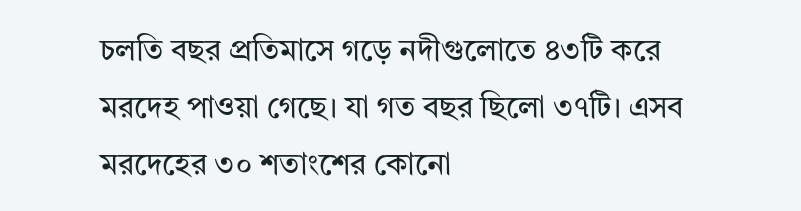চলতি বছর প্রতিমাসে গড়ে নদীগুলোতে ৪৩টি করে মরদেহ পাওয়া গেছে। যা গত বছর ছিলো ৩৭টি। এসব মরদেহের ৩০ শতাংশের কোনো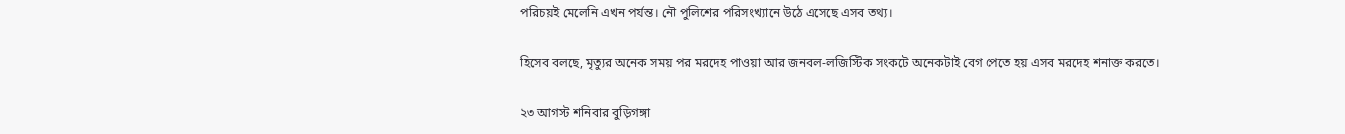পরিচয়ই মেলেনি এখন পর্যন্ত। নৌ পুলিশের পরিসংখ্যানে উঠে এসেছে এসব তথ্য।

হিসেব বলছে, মৃত্যুর অনেক সময় পর মরদেহ পাওয়া আর জনবল-লজিস্টিক সংকটে অনেকটাই বেগ পেতে হয় এসব মরদেহ শনাক্ত করতে।

২৩ আগস্ট শনিবার বুড়িগঙ্গা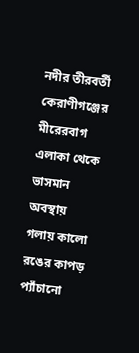নদীর তীরবর্তী কেরাণীগঞ্জের মীরেরবাগ এলাকা থেকে ভাসমান অবস্থায় গলায় কালো রঙের কাপড় প্যাঁচানো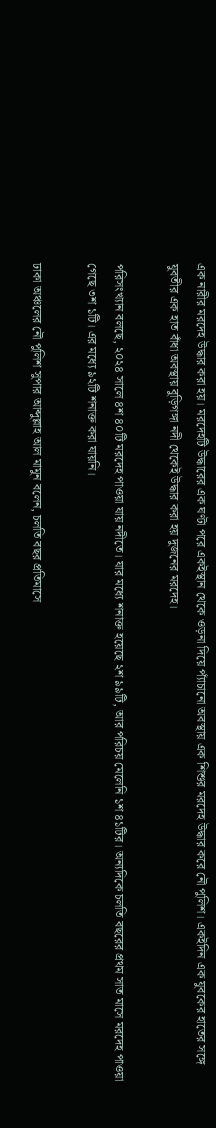এক নারীর মরদেহ উদ্ধার করা হয়। মরদেহটি উদ্ধারের এক ঘণ্টা পরে একইস্থান থেকে ওড়না দিয়ে প্যাঁচানো অবস্থায় এক শিশুর মরদেহ উদ্ধার করে নৌ পুলিশ। একইদিন এক যুবকের হাতের সঙ্গে যুবতীর এক হাত বাঁধা অবস্থায় বুড়িগঙ্গা নদী থেকেই উদ্ধার করা হয় দুজনের মরদেহ।

পরিসংখ্যান বলছে, ২০২৪ সালে ৪শ ৪০টি মরদেহ পাওয়া যায় নদীতে। যার মধ্যে শনাক্ত হয়েছে ২শ ৯৯টি, আর পরিচয় মেলেনি ১শ ৪১টির। অন্যদিকে চলতি বছরের প্রথম সাত মাসে মরদেহ পাওয়া গেছে ৩শ ১টি। এর মধ্যে ৯২টি শনাক্ত করা যায়নি।

ঢাকা অঞ্চলের নৌ পুলিশ সুপার আব্দুল্লাহ আল মামুন বলেন, চলতি বছর প্রতিমাসে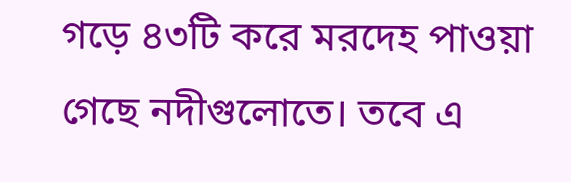গড়ে ৪৩টি করে মরদেহ পাওয়া গেছে নদীগুলোতে। তবে এ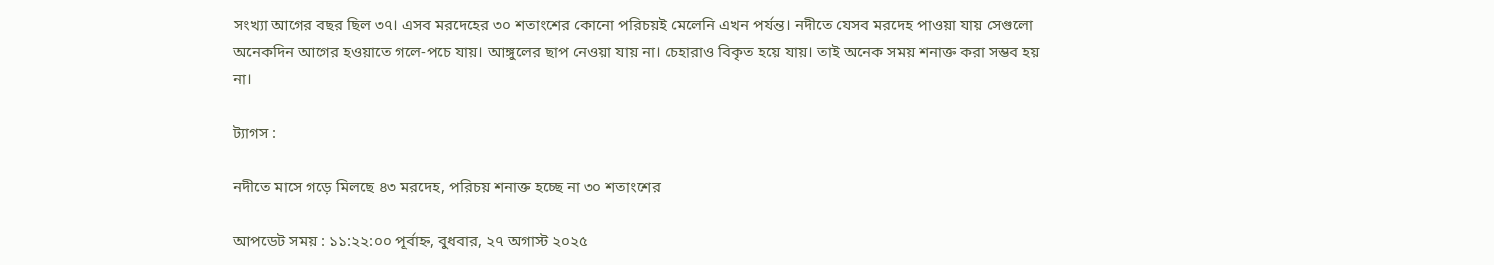সংখ্যা আগের বছর ছিল ৩৭। এসব মরদেহের ৩০ শতাংশের কোনো পরিচয়ই মেলেনি এখন পর্যন্ত। নদীতে যেসব মরদেহ পাওয়া যায় সেগুলো অনেকদিন আগের হওয়াতে গলে-পচে যায়। আঙ্গুলের ছাপ নেওয়া যায় না। চেহারাও বিকৃত হয়ে যায়। তাই অনেক সময় শনাক্ত করা সম্ভব হয় না।

ট্যাগস :

নদীতে মাসে গড়ে মিলছে ৪৩ মরদেহ, পরিচয় শনাক্ত হচ্ছে না ৩০ শতাংশের

আপডেট সময় : ১১:২২:০০ পূর্বাহ্ন, বুধবার, ২৭ অগাস্ট ২০২৫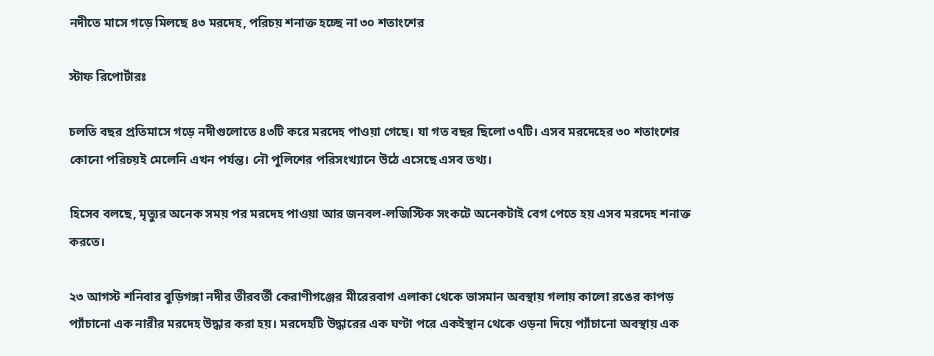নদীতে মাসে গড়ে মিলছে ৪৩ মরদেহ, পরিচয় শনাক্ত হচ্ছে না ৩০ শতাংশের

স্টাফ রিপোর্টারঃ

চলতি বছর প্রতিমাসে গড়ে নদীগুলোতে ৪৩টি করে মরদেহ পাওয়া গেছে। যা গত বছর ছিলো ৩৭টি। এসব মরদেহের ৩০ শতাংশের কোনো পরিচয়ই মেলেনি এখন পর্যন্ত। নৌ পুলিশের পরিসংখ্যানে উঠে এসেছে এসব তথ্য।

হিসেব বলছে, মৃত্যুর অনেক সময় পর মরদেহ পাওয়া আর জনবল-লজিস্টিক সংকটে অনেকটাই বেগ পেতে হয় এসব মরদেহ শনাক্ত করতে।

২৩ আগস্ট শনিবার বুড়িগঙ্গা নদীর তীরবর্তী কেরাণীগঞ্জের মীরেরবাগ এলাকা থেকে ভাসমান অবস্থায় গলায় কালো রঙের কাপড় প্যাঁচানো এক নারীর মরদেহ উদ্ধার করা হয়। মরদেহটি উদ্ধারের এক ঘণ্টা পরে একইস্থান থেকে ওড়না দিয়ে প্যাঁচানো অবস্থায় এক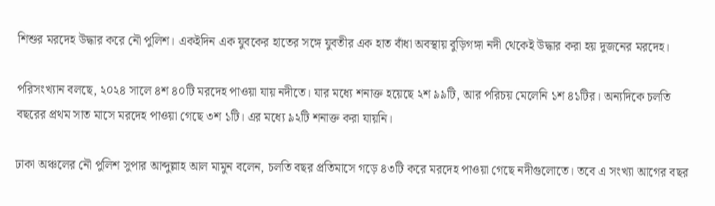শিশুর মরদেহ উদ্ধার করে নৌ পুলিশ। একইদিন এক যুবকের হাতের সঙ্গে যুবতীর এক হাত বাঁধা অবস্থায় বুড়িগঙ্গা নদী থেকেই উদ্ধার করা হয় দুজনের মরদেহ।

পরিসংখ্যান বলছে, ২০২৪ সালে ৪শ ৪০টি মরদেহ পাওয়া যায় নদীতে। যার মধ্যে শনাক্ত হয়েছে ২শ ৯৯টি, আর পরিচয় মেলেনি ১শ ৪১টির। অন্যদিকে চলতি বছরের প্রথম সাত মাসে মরদেহ পাওয়া গেছে ৩শ ১টি। এর মধ্যে ৯২টি শনাক্ত করা যায়নি।

ঢাকা অঞ্চলের নৌ পুলিশ সুপার আব্দুল্লাহ আল মামুন বলেন, চলতি বছর প্রতিমাসে গড়ে ৪৩টি করে মরদেহ পাওয়া গেছে নদীগুলোতে। তবে এ সংখ্যা আগের বছর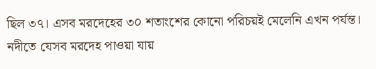ছিল ৩৭। এসব মরদেহের ৩০ শতাংশের কোনো পরিচয়ই মেলেনি এখন পর্যন্ত। নদীতে যেসব মরদেহ পাওয়া যায়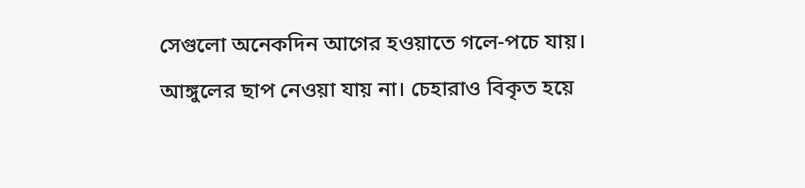সেগুলো অনেকদিন আগের হওয়াতে গলে-পচে যায়। আঙ্গুলের ছাপ নেওয়া যায় না। চেহারাও বিকৃত হয়ে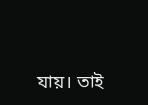যায়। তাই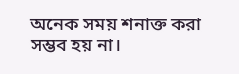অনেক সময় শনাক্ত করা সম্ভব হয় না।